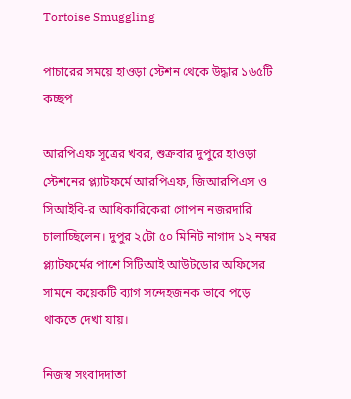Tortoise Smuggling

পাচারের সময়ে হাওড়া স্টেশন থেকে উদ্ধার ১৬৫টি কচ্ছপ

আরপিএফ সূত্রের খবর, শুক্রবার দুপুরে হাওড়া স্টেশনের প্ল্যাটফর্মে আরপিএফ, জিআরপিএস ও সিআইবি-র আধিকারিকেরা গোপন নজরদারি চালাচ্ছিলেন। দুপুর ২টো ৫০ মিনিট নাগাদ ১২ নম্বর প্ল্যাটফর্মের পাশে সিটিআই আউটডোর অফিসের সামনে কয়েকটি ব্যাগ সন্দেহজনক ভাবে পড়ে থাকতে দেখা যায়।

নিজস্ব সংবাদদাতা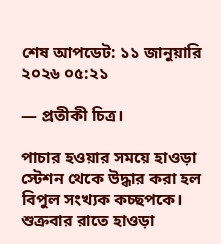শেষ আপডেট: ১১ জানুয়ারি ২০২৬ ০৫:২১

— প্রতীকী চিত্র।

পাচার হওয়ার সময়ে হাওড়া স্টেশন থেকে উদ্ধার করা হল বিপুল সংখ্যক কচ্ছপকে। শুক্রবার রাতে হাওড়া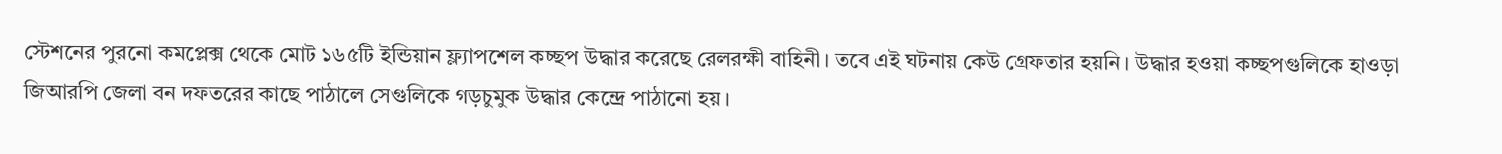স্টেশনের পুরনো কমপ্লেক্স থেকে মোট ১৬৫টি ইন্ডিয়ান ফ্ল্যাপশেল কচ্ছপ উদ্ধার করেছে রেলরক্ষী বাহিনী। তবে এই ঘটনায় কেউ গ্রেফতার হয়নি। উদ্ধার হওয়া কচ্ছপগুলিকে হাওড়া জিআরপি জেলা বন দফতরের কাছে পাঠালে সেগুলিকে গড়চুমুক উদ্ধার কেন্দ্রে পাঠানো হয়।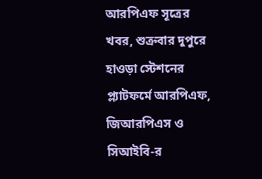আরপিএফ সূত্রের খবর, শুক্রবার দুপুরে হাওড়া স্টেশনের প্ল্যাটফর্মে আরপিএফ, জিআরপিএস ও সিআইবি-র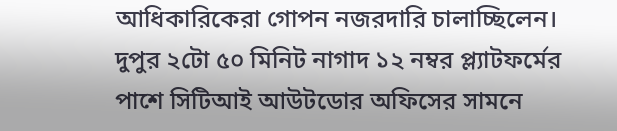আধিকারিকেরা গোপন নজরদারি চালাচ্ছিলেন। দুপুর ২টো ৫০ মিনিট নাগাদ ১২ নম্বর প্ল্যাটফর্মের পাশে সিটিআই আউটডোর অফিসের সামনে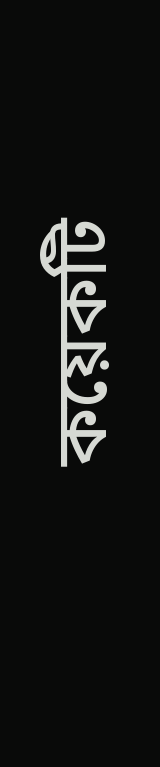কয়েকটি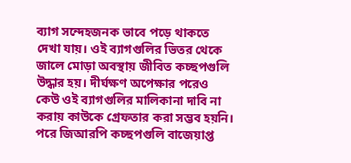ব্যাগ সন্দেহজনক ভাবে পড়ে থাকতে দেখা যায়। ওই ব্যাগগুলির ভিতর থেকে জালে মোড়া অবস্থায় জীবিত কচ্ছপগুলি উদ্ধার হয়। দীর্ঘক্ষণ অপেক্ষার পরেও কেউ ওই ব্যাগগুলির মালিকানা দাবি না করায় কাউকে গ্রেফতার করা সম্ভব হয়নি। পরে জিআরপি কচ্ছপগুলি বাজেয়াপ্ত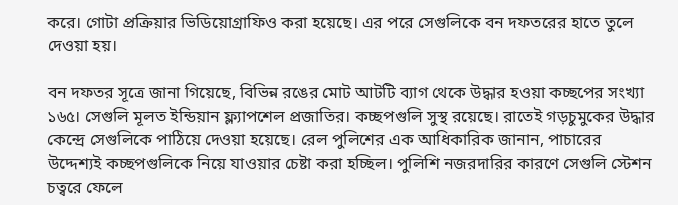করে। গোটা প্রক্রিয়ার ভিডিয়োগ্রাফিও করা হয়েছে। এর পরে সেগুলিকে বন দফতরের হাতে তুলে দেওয়া হয়।

বন দফতর সূত্রে জানা গিয়েছে, বিভিন্ন রঙের মোট আটটি ব্যাগ থেকে উদ্ধার হওয়া কচ্ছপের সংখ্যা ১৬৫। সেগুলি মূলত ইন্ডিয়ান ফ্ল্যাপশেল প্রজাতির। কচ্ছপগুলি সুস্থ রয়েছে। রাতেই গড়চুমুকের উদ্ধার কেন্দ্রে সেগুলিকে পাঠিয়ে দেওয়া হয়েছে। রেল পুলিশের এক আধিকারিক জানান, পাচারের উদ্দেশ্যই কচ্ছপগুলিকে নিয়ে যাওয়ার চেষ্টা করা হচ্ছিল। পুলিশি নজরদারির কারণে সেগুলি স্টেশন চত্বরে ফেলে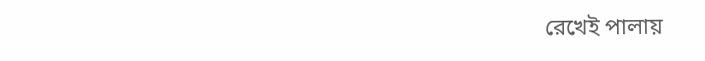রেখেই পালায়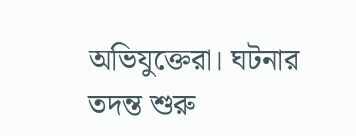অভিযুক্তেরা। ঘটনার তদন্ত শুরু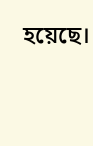হয়েছে।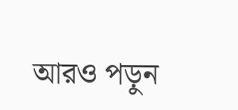আরও পড়ুন